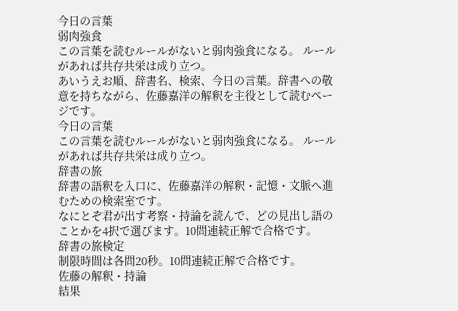今日の言葉
弱肉強食
この言葉を読むルールがないと弱肉強食になる。 ルールがあれば共存共栄は成り立つ。
あいうえお順、辞書名、検索、今日の言葉。辞書への敬意を持ちながら、佐藤嘉洋の解釈を主役として読むページです。
今日の言葉
この言葉を読むルールがないと弱肉強食になる。 ルールがあれば共存共栄は成り立つ。
辞書の旅
辞書の語釈を入口に、佐藤嘉洋の解釈・記憶・文脈へ進むための検索室です。
なにとぞ君が出す考察・持論を読んで、どの見出し語のことかを4択で選びます。10問連続正解で合格です。
辞書の旅検定
制限時間は各問20秒。10問連続正解で合格です。
佐藤の解釈・持論
結果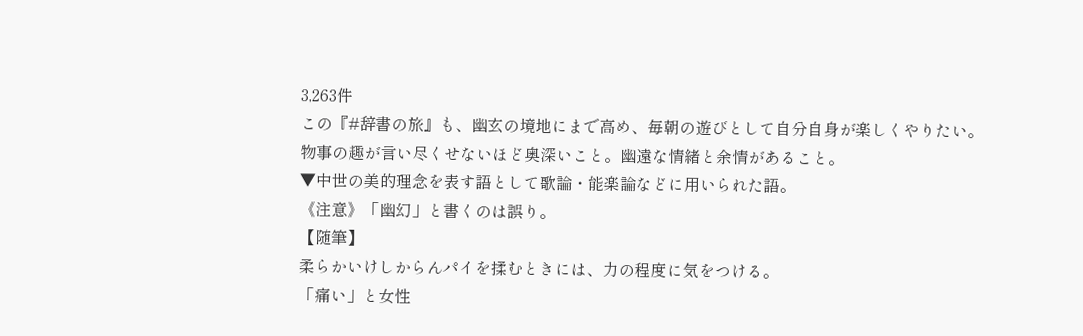3,263件
この『#辞書の旅』も、幽玄の境地にまで高め、毎朝の遊びとして自分自身が楽しくやりたい。
物事の趣が言い尽くせないほど奥深いこと。幽遠な情緒と余情があること。
▼中世の美的理念を表す語として歌論・能楽論などに用いられた語。
《注意》「幽幻」と書くのは誤り。
【随筆】
柔らかいけしからんパイを揉むときには、力の程度に気をつける。
「痛い」と女性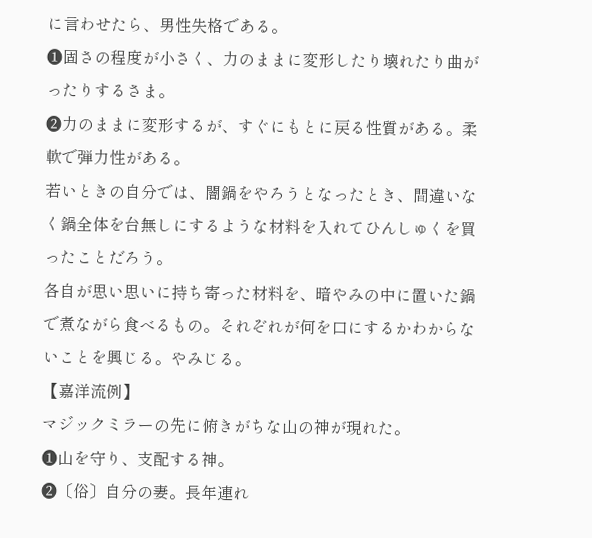に言わせたら、男性失格である。
❶固さの程度が小さく、力のままに変形したり壊れたり曲がったりするさま。
❷力のままに変形するが、すぐにもとに戻る性質がある。柔軟で弾力性がある。
若いときの自分では、闇鍋をやろうとなったとき、間違いなく鍋全体を台無しにするような材料を入れてひんしゅくを買ったことだろう。
各自が思い思いに持ち寄った材料を、暗やみの中に置いた鍋で煮ながら食べるもの。それぞれが何を口にするかわからないことを興じる。やみじる。
【嘉洋流例】
マジックミラーの先に俯きがちな山の神が現れた。
❶山を守り、支配する神。
❷〔俗〕自分の妻。長年連れ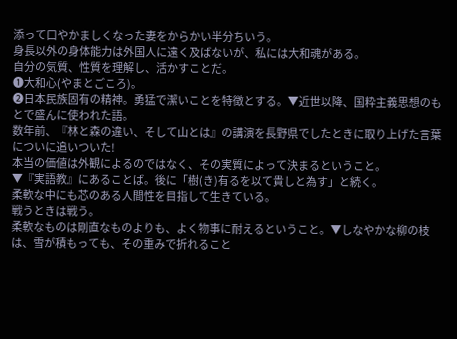添って口やかましくなった妻をからかい半分ちいう。
身長以外の身体能力は外国人に遠く及ばないが、私には大和魂がある。
自分の気質、性質を理解し、活かすことだ。
❶大和心(やまとごころ)。
❷日本民族固有の精神。勇猛で潔いことを特徴とする。▼近世以降、国粋主義思想のもとで盛んに使われた語。
数年前、『林と森の違い、そして山とは』の講演を長野県でしたときに取り上げた言葉についに追いついた!
本当の価値は外観によるのではなく、その実質によって決まるということ。
▼『実語教』にあることば。後に「樹(き)有るを以て貴しと為す」と続く。
柔軟な中にも芯のある人間性を目指して生きている。
戦うときは戦う。
柔軟なものは剛直なものよりも、よく物事に耐えるということ。▼しなやかな柳の枝は、雪が積もっても、その重みで折れること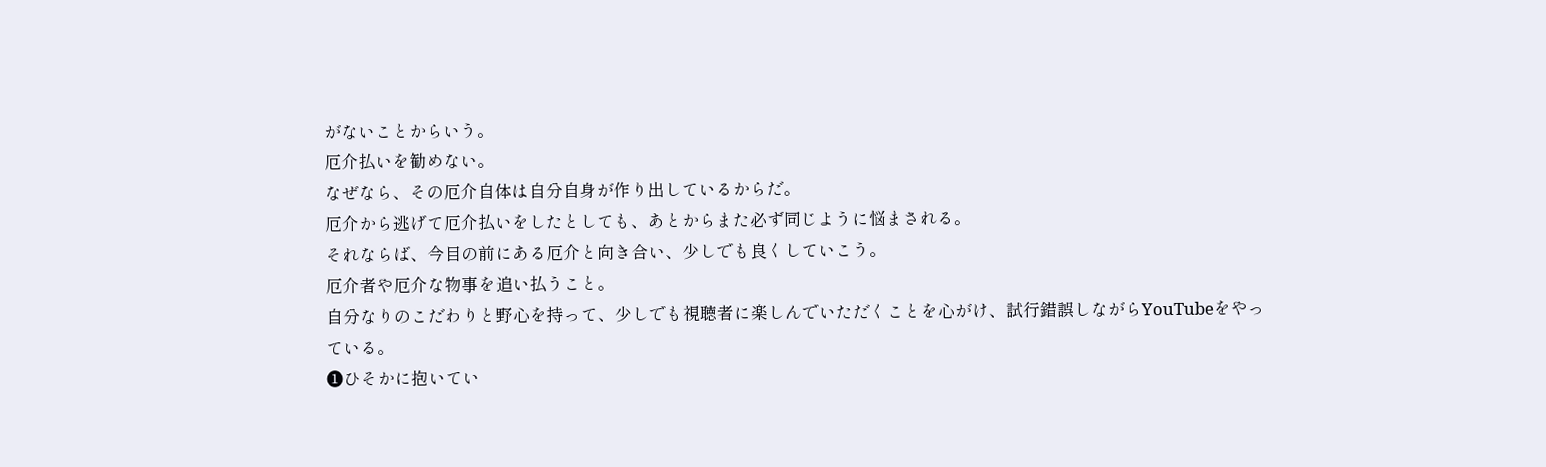がないことからいう。
厄介払いを勧めない。
なぜなら、その厄介自体は自分自身が作り出しているからだ。
厄介から逃げて厄介払いをしたとしても、あとからまた必ず同じように悩まされる。
それならば、今目の前にある厄介と向き合い、少しでも良くしていこう。
厄介者や厄介な物事を追い払うこと。
自分なりのこだわりと野心を持って、少しでも視聴者に楽しんでいただくことを心がけ、試行錯誤しながらYouTubeをやっている。
❶ひそかに抱いてい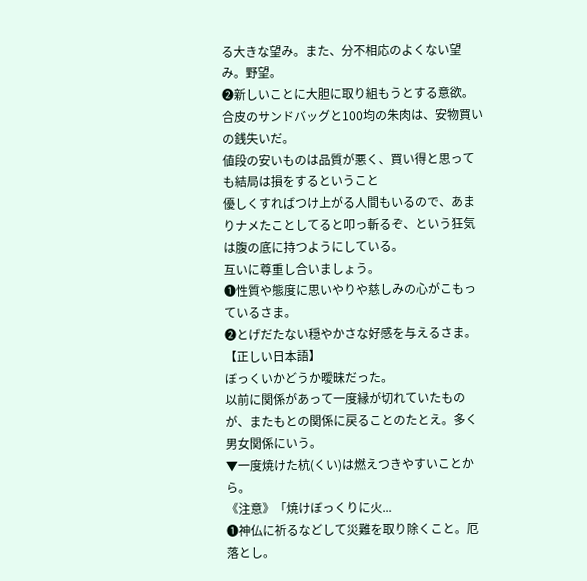る大きな望み。また、分不相応のよくない望み。野望。
❷新しいことに大胆に取り組もうとする意欲。
合皮のサンドバッグと100均の朱肉は、安物買いの銭失いだ。
値段の安いものは品質が悪く、買い得と思っても結局は損をするということ
優しくすればつけ上がる人間もいるので、あまりナメたことしてると叩っ斬るぞ、という狂気は腹の底に持つようにしている。
互いに尊重し合いましょう。
❶性質や態度に思いやりや慈しみの心がこもっているさま。
❷とげだたない穏やかさな好感を与えるさま。
【正しい日本語】
ぼっくいかどうか曖昧だった。
以前に関係があって一度縁が切れていたものが、またもとの関係に戻ることのたとえ。多く男女関係にいう。
▼一度焼けた杭(くい)は燃えつきやすいことから。
《注意》「焼けぼっくりに火...
❶神仏に祈るなどして災難を取り除くこと。厄落とし。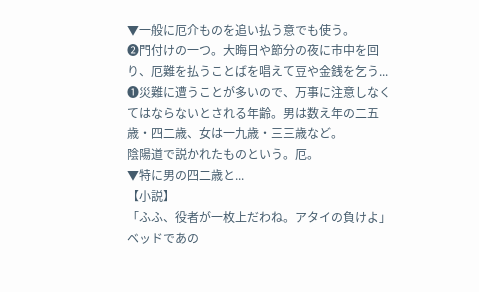▼一般に厄介ものを追い払う意でも使う。
❷門付けの一つ。大晦日や節分の夜に市中を回り、厄難を払うことばを唱えて豆や金銭を乞う...
❶災難に遭うことが多いので、万事に注意しなくてはならないとされる年齢。男は数え年の二五歳・四二歳、女は一九歳・三三歳など。
陰陽道で説かれたものという。厄。
▼特に男の四二歳と...
【小説】
「ふふ、役者が一枚上だわね。アタイの負けよ」
ベッドであの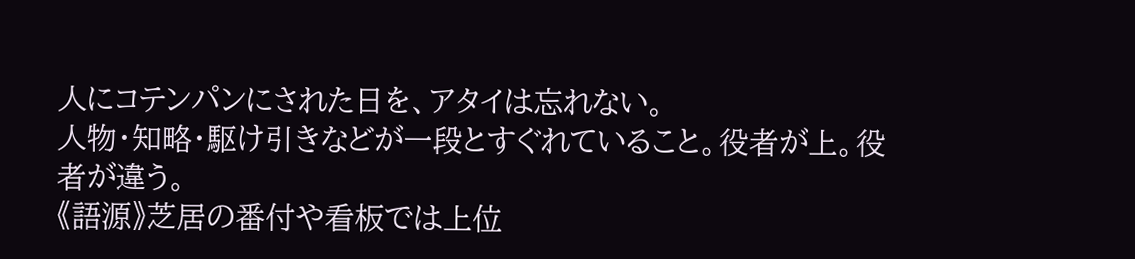人にコテンパンにされた日を、アタイは忘れない。
人物・知略・駆け引きなどが一段とすぐれていること。役者が上。役者が違う。
《語源》芝居の番付や看板では上位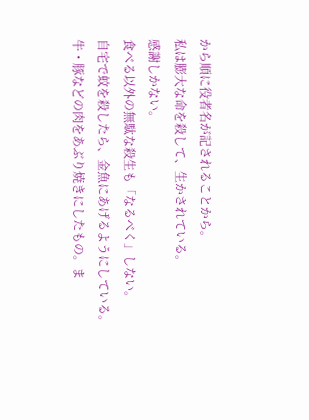から順に役者名が記されることから。
私は膨大な命を殺して、生かされている。
感謝しかない。
食べる以外の無駄な殺生も「なるべく」しない。
自宅で蚊を殺したら、金魚にあげるようにしている。
牛・豚などの肉をあぶり焼きにしたもの。ま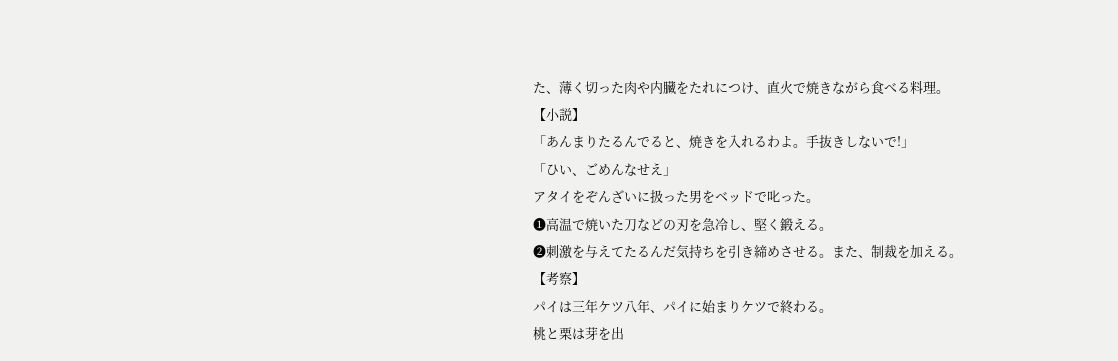た、薄く切った肉や内臓をたれにつけ、直火で焼きながら食べる料理。
【小説】
「あんまりたるんでると、焼きを入れるわよ。手抜きしないで!」
「ひい、ごめんなせえ」
アタイをぞんざいに扱った男をベッドで叱った。
❶高温で焼いた刀などの刃を急冷し、堅く鍛える。
❷刺激を与えてたるんだ気持ちを引き締めさせる。また、制裁を加える。
【考察】
パイは三年ケツ八年、パイに始まりケツで終わる。
桃と栗は芽を出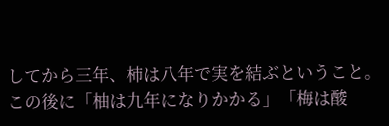してから三年、柿は八年で実を結ぶということ。この後に「柚は九年になりかかる」「梅は酸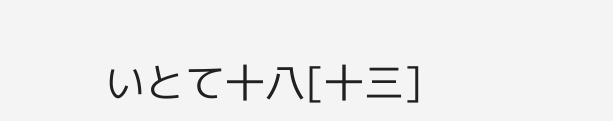いとて十八[十三]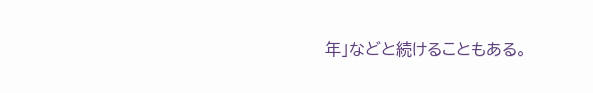年」などと続けることもある。